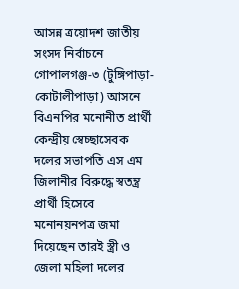আসন্ন ত্রয়োদশ জাতীয় সংসদ নির্বাচনে গোপালগঞ্জ-৩ (টুঙ্গিপাড়া-কোটালীপাড়া) আসনে বিএনপির মনোনীত প্রার্থী কেন্দ্রীয় স্বেচ্ছাসেবক দলের সভাপতি এস এম জিলানীর বিরুদ্ধে স্বতন্ত্র প্রার্থী হিসেবে মনোনয়নপত্র জমা দিয়েছেন তারই স্ত্রী ও জেলা মহিলা দলের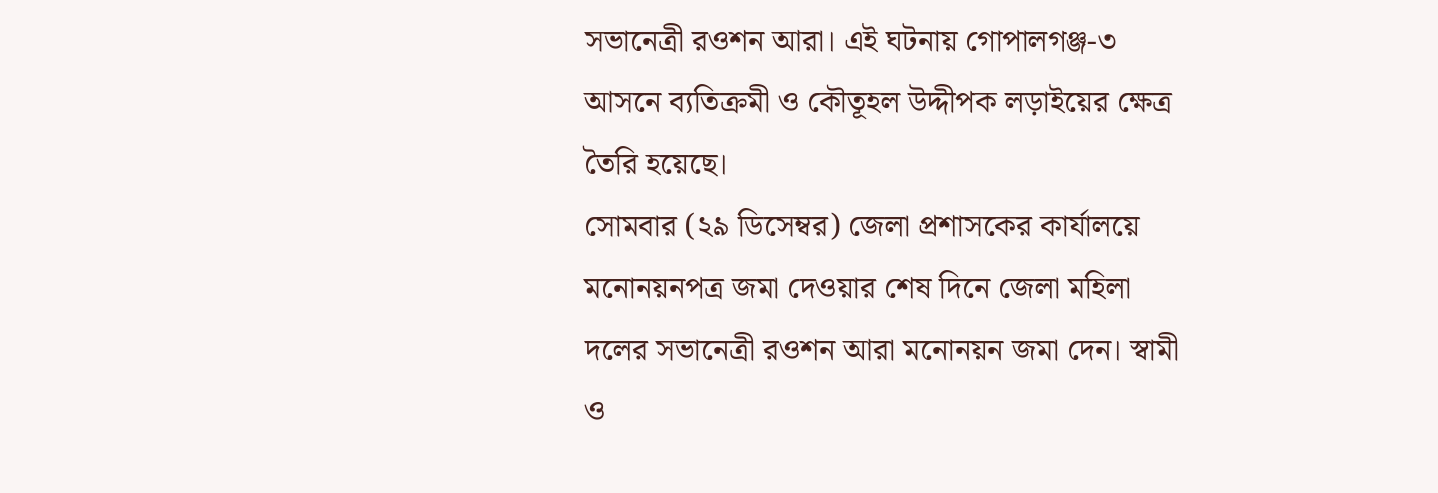সভানেত্রী রওশন আরা। এই ঘটনায় গোপালগঞ্জ-৩ আসনে ব্যতিক্রমী ও কৌতূহল উদ্দীপক লড়াইয়ের ক্ষেত্র তৈরি হয়েছে।
সোমবার (২৯ ডিসেম্বর) জেলা প্রশাসকের কার্যালয়ে মনোনয়নপত্র জমা দেওয়ার শেষ দিনে জেলা মহিলা দলের সভানেত্রী রওশন আরা মনোনয়ন জমা দেন। স্বামী ও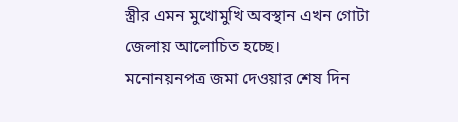স্ত্রীর এমন মুখোমুখি অবস্থান এখন গোটা জেলায় আলোচিত হচ্ছে।
মনোনয়নপত্র জমা দেওয়ার শেষ দিন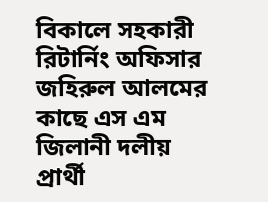বিকালে সহকারী রিটার্নিং অফিসার জহিরুল আলমের কাছে এস এম জিলানী দলীয় প্রার্থী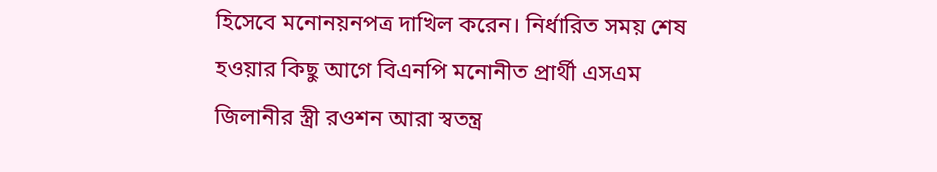হিসেবে মনোনয়নপত্র দাখিল করেন। নির্ধারিত সময় শেষ হওয়ার কিছু আগে বিএনপি মনোনীত প্রার্থী এসএম জিলানীর স্ত্রী রওশন আরা স্বতন্ত্র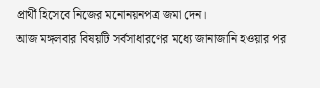প্রার্থী হিসেবে নিজের মনোনয়নপত্র জমা দেন।
আজ মঙ্গলবার বিষয়টি সর্বসাধারণের মধ্যে জানাজানি হওয়ার পর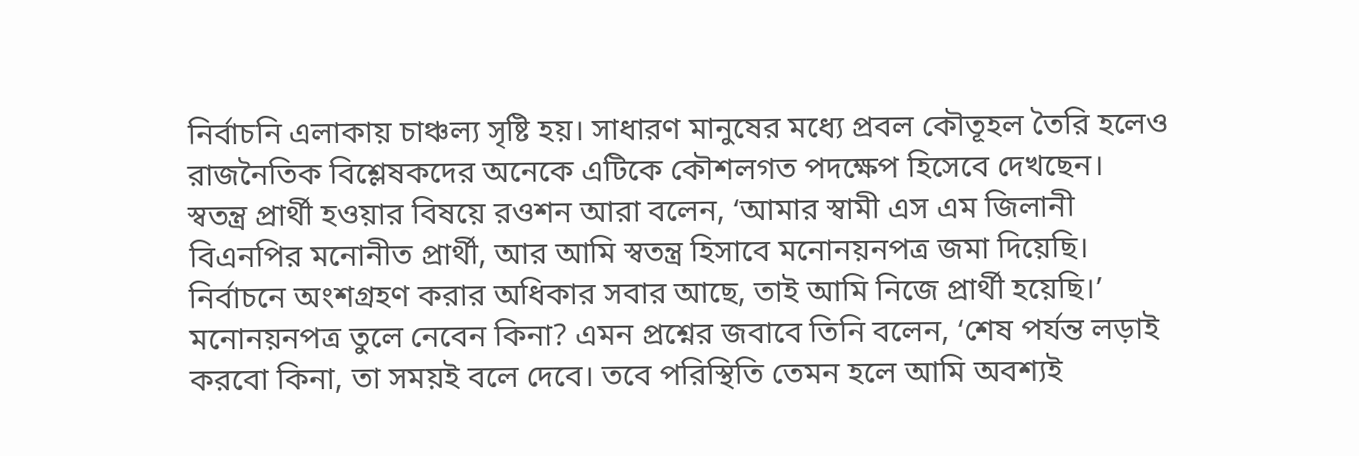নির্বাচনি এলাকায় চাঞ্চল্য সৃষ্টি হয়। সাধারণ মানুষের মধ্যে প্রবল কৌতূহল তৈরি হলেও রাজনৈতিক বিশ্লেষকদের অনেকে এটিকে কৌশলগত পদক্ষেপ হিসেবে দেখছেন।
স্বতন্ত্র প্রার্থী হওয়ার বিষয়ে রওশন আরা বলেন, ‘আমার স্বামী এস এম জিলানী বিএনপির মনোনীত প্রার্থী, আর আমি স্বতন্ত্র হিসাবে মনোনয়নপত্র জমা দিয়েছি। নির্বাচনে অংশগ্রহণ করার অধিকার সবার আছে, তাই আমি নিজে প্রার্থী হয়েছি।’
মনোনয়নপত্র তুলে নেবেন কিনা? এমন প্রশ্নের জবাবে তিনি বলেন, ‘শেষ পর্যন্ত লড়াই করবো কিনা, তা সময়ই বলে দেবে। তবে পরিস্থিতি তেমন হলে আমি অবশ্যই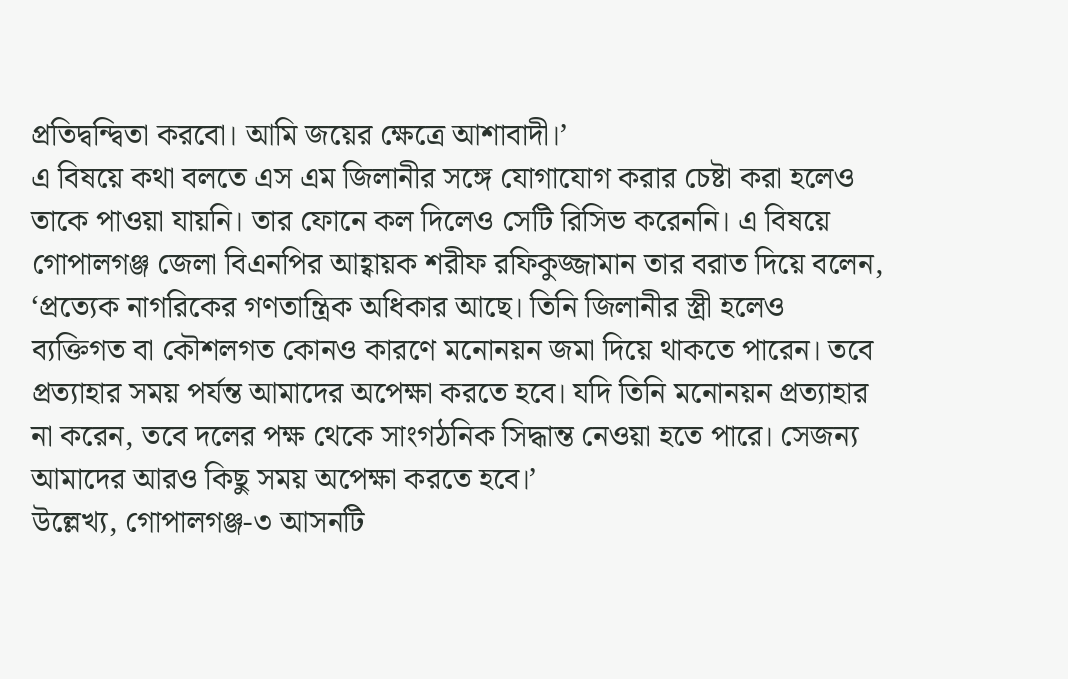প্রতিদ্বন্দ্বিতা করবো। আমি জয়ের ক্ষেত্রে আশাবাদী।’
এ বিষয়ে কথা বলতে এস এম জিলানীর সঙ্গে যোগাযোগ করার চেষ্টা করা হলেও তাকে পাওয়া যায়নি। তার ফোনে কল দিলেও সেটি রিসিভ করেননি। এ বিষয়ে গোপালগঞ্জ জেলা বিএনপির আহ্বায়ক শরীফ রফিকুজ্জামান তার বরাত দিয়ে বলেন, ‘প্রত্যেক নাগরিকের গণতান্ত্রিক অধিকার আছে। তিনি জিলানীর স্ত্রী হলেও ব্যক্তিগত বা কৌশলগত কোনও কারণে মনোনয়ন জমা দিয়ে থাকতে পারেন। তবে প্রত্যাহার সময় পর্যন্ত আমাদের অপেক্ষা করতে হবে। যদি তিনি মনোনয়ন প্রত্যাহার না করেন, তবে দলের পক্ষ থেকে সাংগঠনিক সিদ্ধান্ত নেওয়া হতে পারে। সেজন্য আমাদের আরও কিছু সময় অপেক্ষা করতে হবে।’
উল্লেখ্য, গোপালগঞ্জ-৩ আসনটি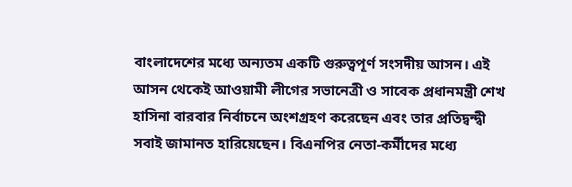বাংলাদেশের মধ্যে অন্যতম একটি গুরুত্বপূর্ণ সংসদীয় আসন। এই আসন থেকেই আওয়ামী লীগের সভানেত্রী ও সাবেক প্রধানমন্ত্রী শেখ হাসিনা বারবার নির্বাচনে অংশগ্রহণ করেছেন এবং তার প্রতিদ্বন্দ্বী সবাই জামানত হারিয়েছেন। বিএনপির নেতা-কর্মীদের মধ্যে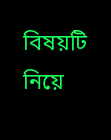বিষয়টি নিয়ে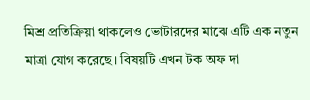মিশ্র প্রতিক্রিয়া থাকলেও ভোটারদের মাঝে এটি এক নতুন মাত্রা যোগ করেছে। বিষয়টি এখন টক অফ দা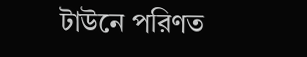টাউনে পরিণত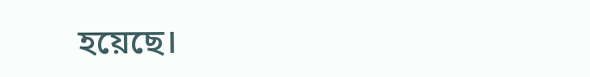হয়েছে।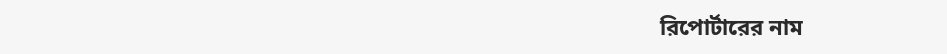রিপোর্টারের নাম